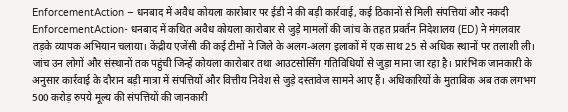EnforcementAction – धनबाद में अवैध कोयला कारोबार पर ईडी ने की बड़ी कार्रवाई, कई ठिकानों से मिली संपत्तियां और नकदी
EnforcementAction- धनबाद में कथित अवैध कोयला कारोबार से जुड़े मामलों की जांच के तहत प्रवर्तन निदेशालय (ED) ने मंगलवार तड़के व्यापक अभियान चलाया। केंद्रीय एजेंसी की कई टीमों ने जिले के अलग-अलग इलाकों में एक साथ 25 से अधिक स्थानों पर तलाशी ली। जांच उन लोगों और संस्थानों तक पहुंची जिन्हें कोयला कारोबार तथा आउटसोर्सिंग गतिविधियों से जुड़ा माना जा रहा है। प्रारंभिक जानकारी के अनुसार कार्रवाई के दौरान बड़ी मात्रा में संपत्तियों और वित्तीय निवेश से जुड़े दस्तावेज सामने आए हैं। अधिकारियों के मुताबिक अब तक लगभग 500 करोड़ रुपये मूल्य की संपत्तियों की जानकारी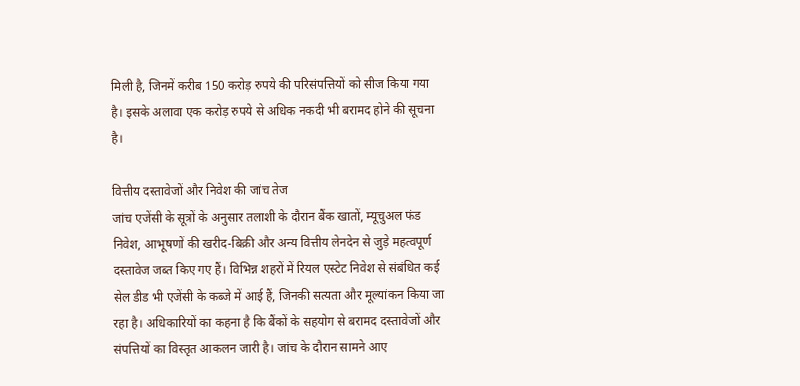मिली है, जिनमें करीब 150 करोड़ रुपये की परिसंपत्तियों को सीज किया गया है। इसके अलावा एक करोड़ रुपये से अधिक नकदी भी बरामद होने की सूचना है।

वित्तीय दस्तावेजों और निवेश की जांच तेज
जांच एजेंसी के सूत्रों के अनुसार तलाशी के दौरान बैंक खातों, म्यूचुअल फंड निवेश, आभूषणों की खरीद-बिक्री और अन्य वित्तीय लेनदेन से जुड़े महत्वपूर्ण दस्तावेज जब्त किए गए हैं। विभिन्न शहरों में रियल एस्टेट निवेश से संबंधित कई सेल डीड भी एजेंसी के कब्जे में आई हैं, जिनकी सत्यता और मूल्यांकन किया जा रहा है। अधिकारियों का कहना है कि बैंकों के सहयोग से बरामद दस्तावेजों और संपत्तियों का विस्तृत आकलन जारी है। जांच के दौरान सामने आए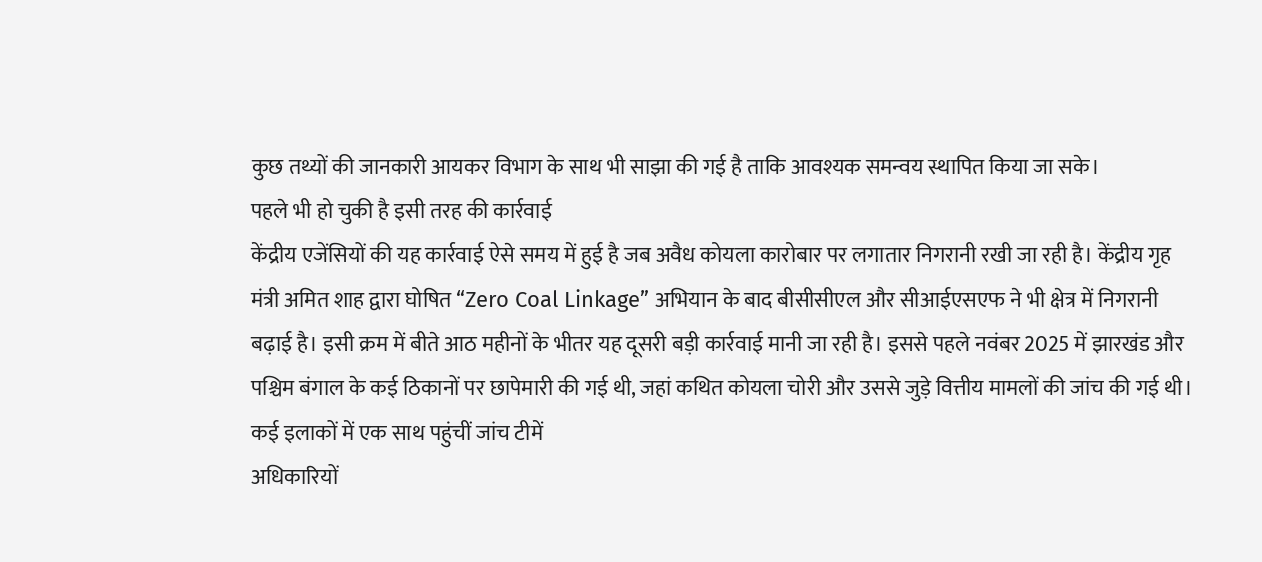कुछ तथ्यों की जानकारी आयकर विभाग के साथ भी साझा की गई है ताकि आवश्यक समन्वय स्थापित किया जा सके।
पहले भी हो चुकी है इसी तरह की कार्रवाई
केंद्रीय एजेंसियों की यह कार्रवाई ऐसे समय में हुई है जब अवैध कोयला कारोबार पर लगातार निगरानी रखी जा रही है। केंद्रीय गृह मंत्री अमित शाह द्वारा घोषित “Zero Coal Linkage” अभियान के बाद बीसीसीएल और सीआईएसएफ ने भी क्षेत्र में निगरानी बढ़ाई है। इसी क्रम में बीते आठ महीनों के भीतर यह दूसरी बड़ी कार्रवाई मानी जा रही है। इससे पहले नवंबर 2025 में झारखंड और पश्चिम बंगाल के कई ठिकानों पर छापेमारी की गई थी, जहां कथित कोयला चोरी और उससे जुड़े वित्तीय मामलों की जांच की गई थी।
कई इलाकों में एक साथ पहुंचीं जांच टीमें
अधिकारियों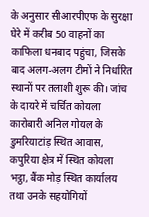के अनुसार सीआरपीएफ के सुरक्षा घेरे में करीब 50 वाहनों का काफिला धनबाद पहुंचा, जिसके बाद अलग-अलग टीमों ने निर्धारित स्थानों पर तलाशी शुरू की। जांच के दायरे में चर्चित कोयला कारोबारी अनिल गोयल के डुमरियाटांड़ स्थित आवास, कपुरिया क्षेत्र में स्थित कोयला भट्ठा, बैंक मोड़ स्थित कार्यालय तथा उनके सहयोगियों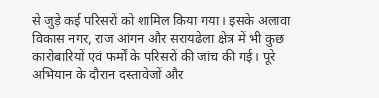से जुड़े कई परिसरों को शामिल किया गया। इसके अलावा विकास नगर, राज आंगन और सरायढेला क्षेत्र में भी कुछ कारोबारियों एवं फर्मों के परिसरों की जांच की गई। पूरे अभियान के दौरान दस्तावेजों और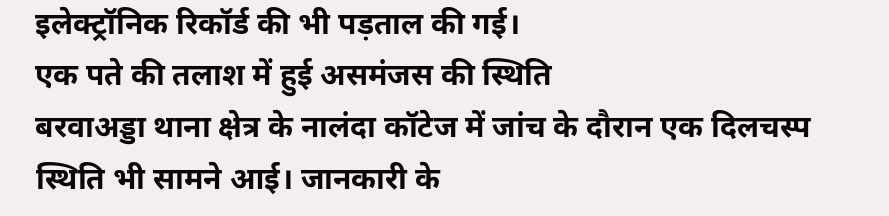इलेक्ट्रॉनिक रिकॉर्ड की भी पड़ताल की गई।
एक पते की तलाश में हुई असमंजस की स्थिति
बरवाअड्डा थाना क्षेत्र के नालंदा कॉटेज में जांच के दौरान एक दिलचस्प स्थिति भी सामने आई। जानकारी के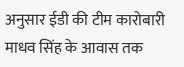अनुसार ईडी की टीम कारोबारी माधव सिंह के आवास तक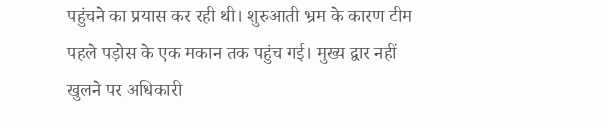पहुंचने का प्रयास कर रही थी। शुरुआती भ्रम के कारण टीम पहले पड़ोस के एक मकान तक पहुंच गई। मुख्य द्वार नहीं खुलने पर अधिकारी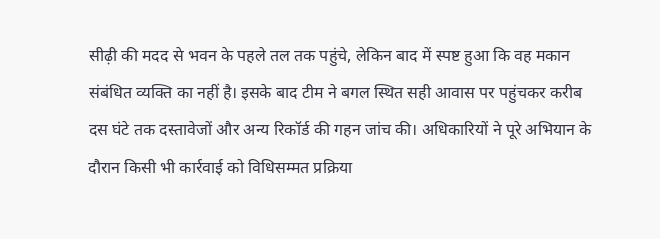सीढ़ी की मदद से भवन के पहले तल तक पहुंचे, लेकिन बाद में स्पष्ट हुआ कि वह मकान संबंधित व्यक्ति का नहीं है। इसके बाद टीम ने बगल स्थित सही आवास पर पहुंचकर करीब दस घंटे तक दस्तावेजों और अन्य रिकॉर्ड की गहन जांच की। अधिकारियों ने पूरे अभियान के दौरान किसी भी कार्रवाई को विधिसम्मत प्रक्रिया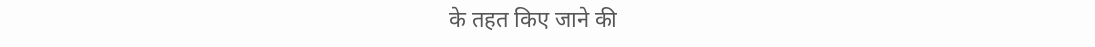के तहत किए जाने की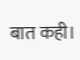बात कही।